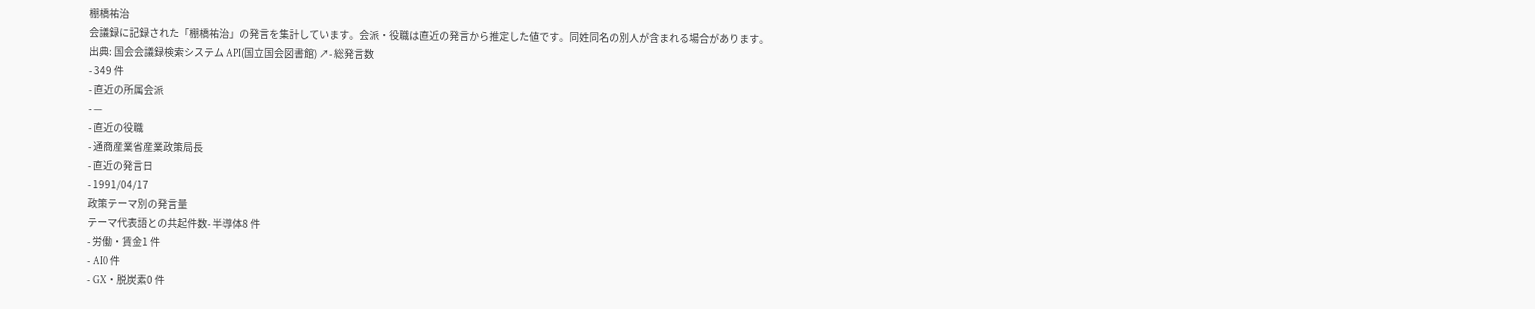棚橋祐治
会議録に記録された「棚橋祐治」の発言を集計しています。会派・役職は直近の発言から推定した値です。同姓同名の別人が含まれる場合があります。
出典: 国会会議録検索システム API(国立国会図書館) ↗- 総発言数
- 349 件
- 直近の所属会派
- —
- 直近の役職
- 通商産業省産業政策局長
- 直近の発言日
- 1991/04/17
政策テーマ別の発言量
テーマ代表語との共起件数- 半導体8 件
- 労働・賃金1 件
- AI0 件
- GX・脱炭素0 件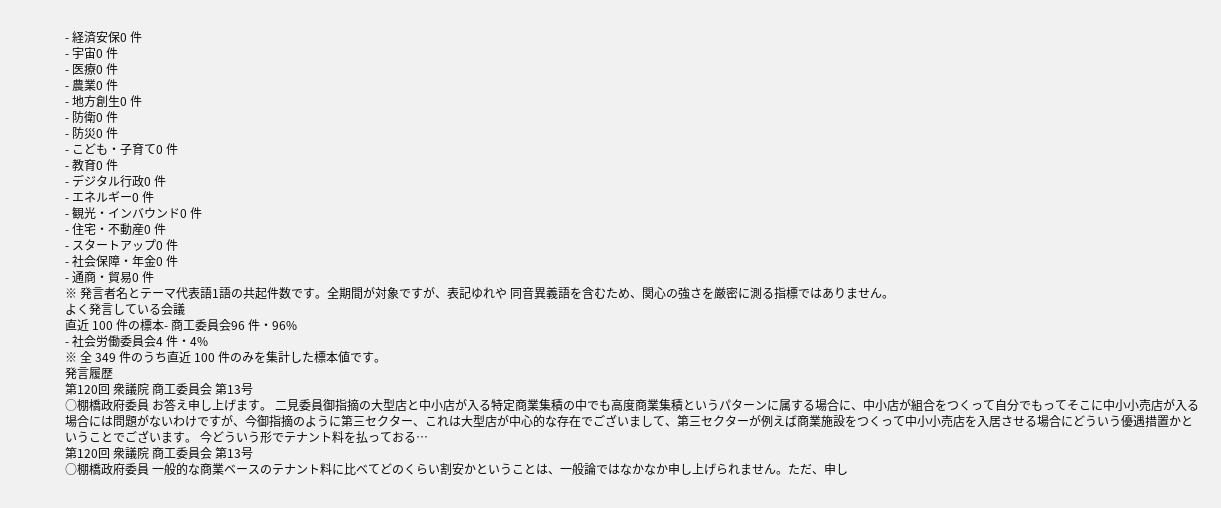- 経済安保0 件
- 宇宙0 件
- 医療0 件
- 農業0 件
- 地方創生0 件
- 防衛0 件
- 防災0 件
- こども・子育て0 件
- 教育0 件
- デジタル行政0 件
- エネルギー0 件
- 観光・インバウンド0 件
- 住宅・不動産0 件
- スタートアップ0 件
- 社会保障・年金0 件
- 通商・貿易0 件
※ 発言者名とテーマ代表語1語の共起件数です。全期間が対象ですが、表記ゆれや 同音異義語を含むため、関心の強さを厳密に測る指標ではありません。
よく発言している会議
直近 100 件の標本- 商工委員会96 件・96%
- 社会労働委員会4 件・4%
※ 全 349 件のうち直近 100 件のみを集計した標本値です。
発言履歴
第120回 衆議院 商工委員会 第13号
○棚橋政府委員 お答え申し上げます。 二見委員御指摘の大型店と中小店が入る特定商業集積の中でも高度商業集積というパターンに属する場合に、中小店が組合をつくって自分でもってそこに中小小売店が入る場合には問題がないわけですが、今御指摘のように第三セクター、これは大型店が中心的な存在でございまして、第三セクターが例えば商業施設をつくって中小小売店を入居させる場合にどういう優遇措置かということでございます。 今どういう形でテナント料を払っておる…
第120回 衆議院 商工委員会 第13号
○棚橋政府委員 一般的な商業ベースのテナント料に比べてどのくらい割安かということは、一般論ではなかなか申し上げられません。ただ、申し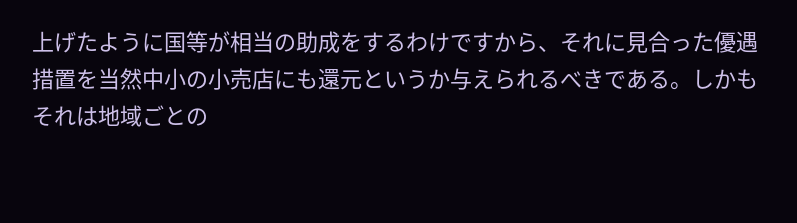上げたように国等が相当の助成をするわけですから、それに見合った優遇措置を当然中小の小売店にも還元というか与えられるべきである。しかもそれは地域ごとの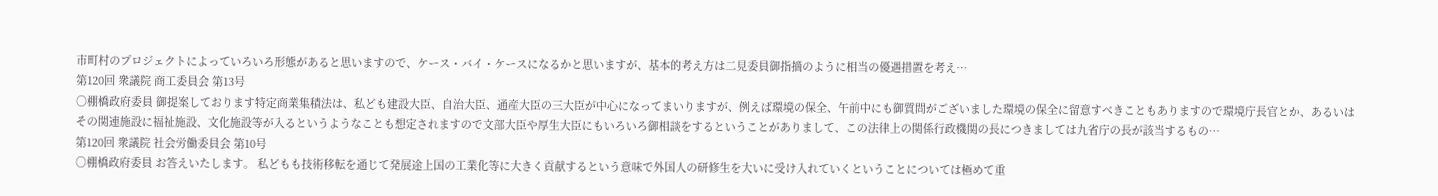市町村のプロジェクトによっていろいろ形態があると思いますので、ケース・バイ・ケースになるかと思いますが、基本的考え方は二見委員御指摘のように相当の優遇措置を考え…
第120回 衆議院 商工委員会 第13号
○棚橋政府委員 御提案しております特定商業集積法は、私ども建設大臣、自治大臣、通産大臣の三大臣が中心になってまいりますが、例えば環境の保全、午前中にも御質問がございました環境の保全に留意すべきこともありますので環境庁長官とか、あるいはその関連施設に福祉施設、文化施設等が入るというようなことも想定されますので文部大臣や厚生大臣にもいろいろ御相談をするということがありまして、この法律上の関係行政機関の長につきましては九省庁の長が該当するもの…
第120回 衆議院 社会労働委員会 第10号
○棚橋政府委員 お答えいたします。 私どもも技術移転を通じて発展途上国の工業化等に大きく貢献するという意味で外国人の研修生を大いに受け入れていくということについては極めて重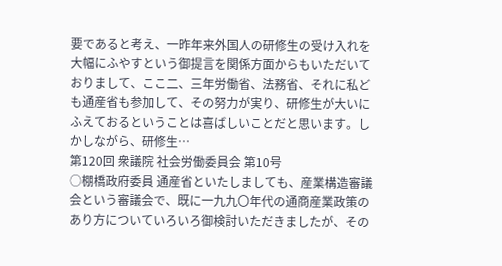要であると考え、一昨年来外国人の研修生の受け入れを大幅にふやすという御提言を関係方面からもいただいておりまして、ここ二、三年労働省、法務省、それに私ども通産省も参加して、その努力が実り、研修生が大いにふえておるということは喜ばしいことだと思います。しかしながら、研修生…
第120回 衆議院 社会労働委員会 第10号
○棚橋政府委員 通産省といたしましても、産業構造審議会という審議会で、既に一九九〇年代の通商産業政策のあり方についていろいろ御検討いただきましたが、その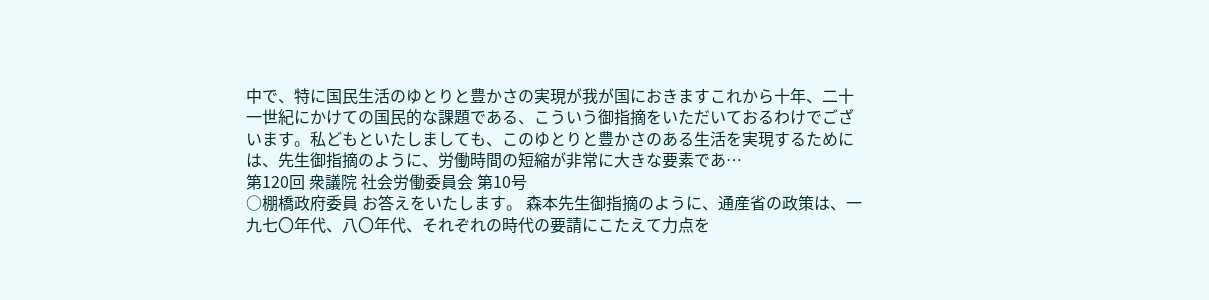中で、特に国民生活のゆとりと豊かさの実現が我が国におきますこれから十年、二十一世紀にかけての国民的な課題である、こういう御指摘をいただいておるわけでございます。私どもといたしましても、このゆとりと豊かさのある生活を実現するためには、先生御指摘のように、労働時間の短縮が非常に大きな要素であ…
第120回 衆議院 社会労働委員会 第10号
○棚橋政府委員 お答えをいたします。 森本先生御指摘のように、通産省の政策は、一九七〇年代、八〇年代、それぞれの時代の要請にこたえて力点を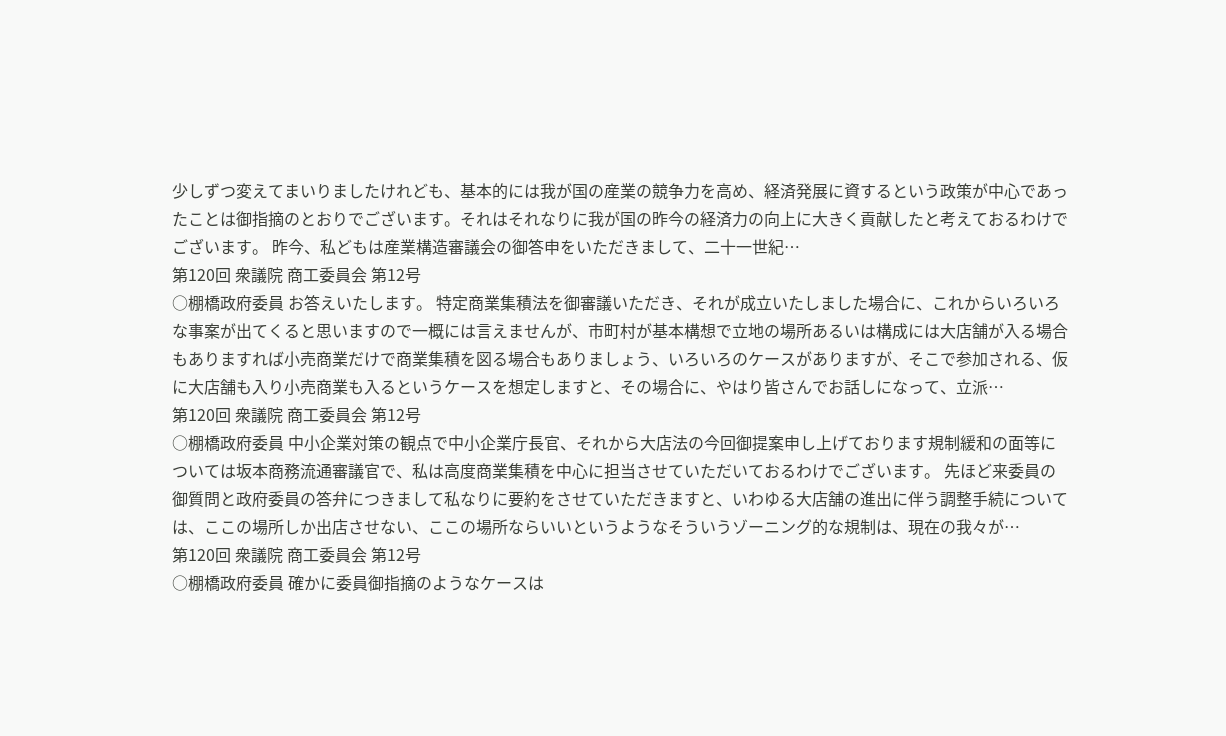少しずつ変えてまいりましたけれども、基本的には我が国の産業の競争力を高め、経済発展に資するという政策が中心であったことは御指摘のとおりでございます。それはそれなりに我が国の昨今の経済力の向上に大きく貢献したと考えておるわけでございます。 昨今、私どもは産業構造審議会の御答申をいただきまして、二十一世紀…
第120回 衆議院 商工委員会 第12号
○棚橋政府委員 お答えいたします。 特定商業集積法を御審議いただき、それが成立いたしました場合に、これからいろいろな事案が出てくると思いますので一概には言えませんが、市町村が基本構想で立地の場所あるいは構成には大店舗が入る場合もありますれば小売商業だけで商業集積を図る場合もありましょう、いろいろのケースがありますが、そこで参加される、仮に大店舗も入り小売商業も入るというケースを想定しますと、その場合に、やはり皆さんでお話しになって、立派…
第120回 衆議院 商工委員会 第12号
○棚橋政府委員 中小企業対策の観点で中小企業庁長官、それから大店法の今回御提案申し上げております規制緩和の面等については坂本商務流通審議官で、私は高度商業集積を中心に担当させていただいておるわけでございます。 先ほど来委員の御質問と政府委員の答弁につきまして私なりに要約をさせていただきますと、いわゆる大店舗の進出に伴う調整手続については、ここの場所しか出店させない、ここの場所ならいいというようなそういうゾーニング的な規制は、現在の我々が…
第120回 衆議院 商工委員会 第12号
○棚橋政府委員 確かに委員御指摘のようなケースは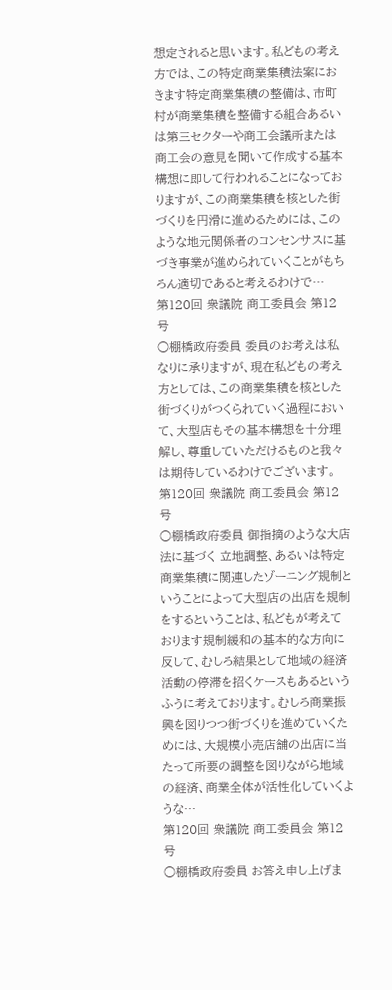想定されると思います。私どもの考え方では、この特定商業集積法案におきます特定商業集積の整備は、市町村が商業集積を整備する組合あるいは第三セクターや商工会議所または商工会の意見を聞いて作成する基本構想に即して行われることになっておりますが、この商業集積を核とした街づくりを円滑に進めるためには、このような地元関係者のコンセンサスに基づき事業が進められていくことがもちろん適切であると考えるわけで…
第120回 衆議院 商工委員会 第12号
○棚橋政府委員 委員のお考えは私なりに承りますが、現在私どもの考え方としては、この商業集積を核とした街づくりがつくられていく過程において、大型店もその基本構想を十分理解し、尊重していただけるものと我々は期待しているわけでございます。
第120回 衆議院 商工委員会 第12号
○棚橋政府委員 御指摘のような大店法に基づく 立地調整、あるいは特定商業集積に関連したゾーニング規制ということによって大型店の出店を規制をするということは、私どもが考えております規制緩和の基本的な方向に反して、むしろ結果として地域の経済活動の停滞を招くケースもあるというふうに考えております。むしろ商業振興を図りつつ街づくりを進めていくためには、大規模小売店舗の出店に当たって所要の調整を図りながら地域の経済、商業全体が活性化していくような…
第120回 衆議院 商工委員会 第12号
○棚橋政府委員 お答え申し上げま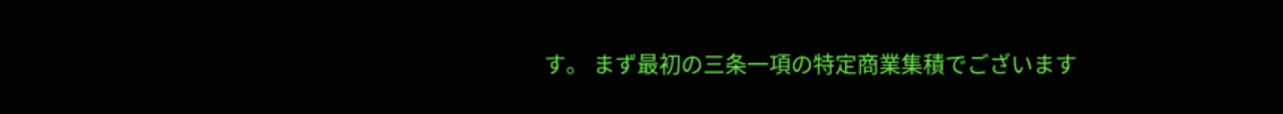す。 まず最初の三条一項の特定商業集積でございます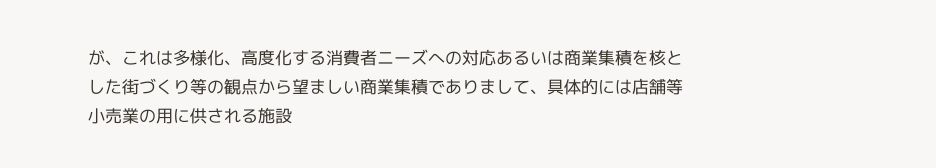が、これは多様化、高度化する消費者ニーズへの対応あるいは商業集積を核とした街づくり等の観点から望ましい商業集積でありまして、具体的には店舗等小売業の用に供される施設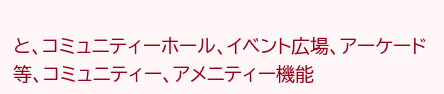と、コミュニティーホール、イベント広場、アーケード等、コミュニティー、アメニティー機能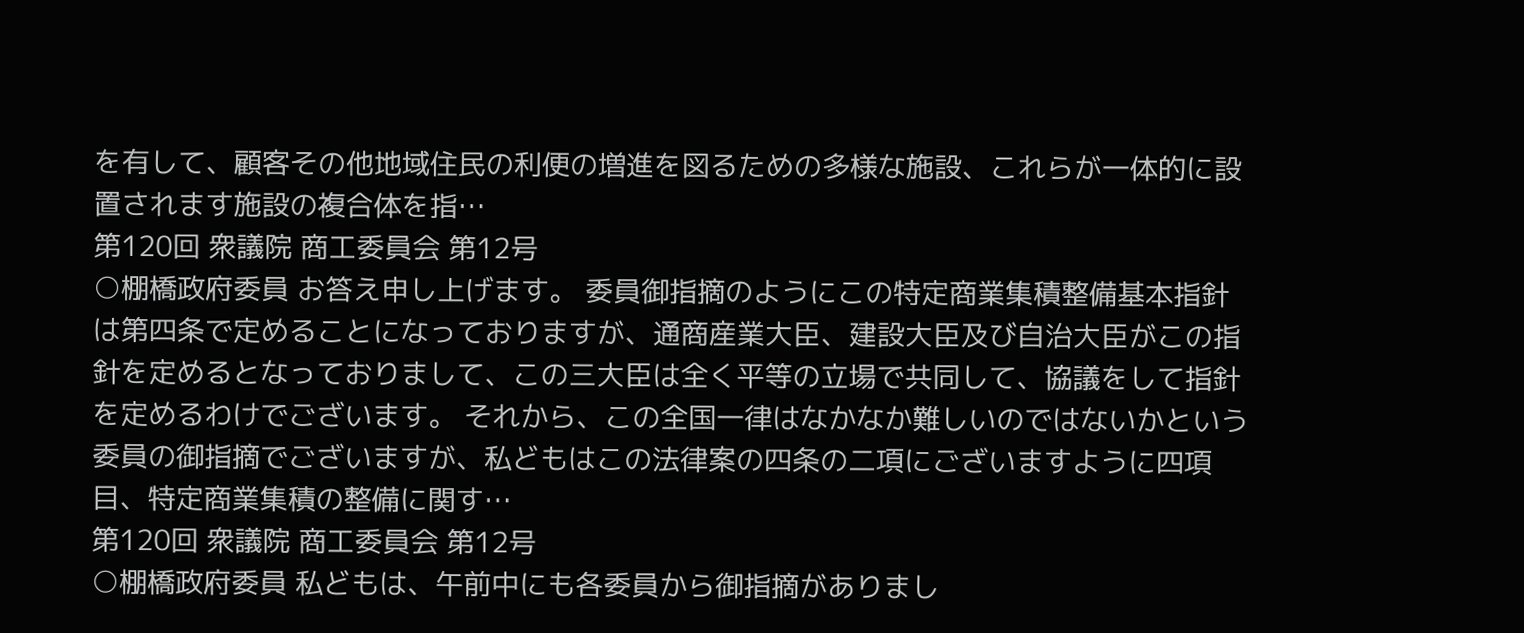を有して、顧客その他地域住民の利便の増進を図るための多様な施設、これらが一体的に設置されます施設の複合体を指…
第120回 衆議院 商工委員会 第12号
○棚橋政府委員 お答え申し上げます。 委員御指摘のようにこの特定商業集積整備基本指針は第四条で定めることになっておりますが、通商産業大臣、建設大臣及び自治大臣がこの指針を定めるとなっておりまして、この三大臣は全く平等の立場で共同して、協議をして指針を定めるわけでございます。 それから、この全国一律はなかなか難しいのではないかという委員の御指摘でございますが、私どもはこの法律案の四条の二項にございますように四項目、特定商業集積の整備に関す…
第120回 衆議院 商工委員会 第12号
○棚橋政府委員 私どもは、午前中にも各委員から御指摘がありまし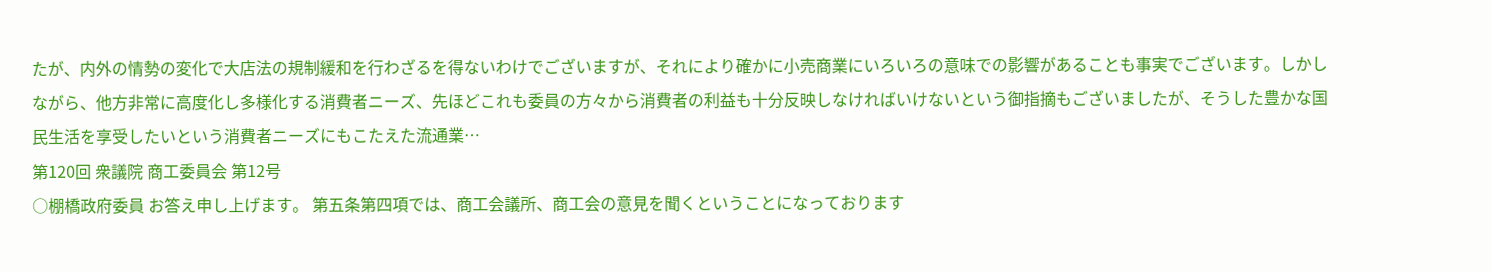たが、内外の情勢の変化で大店法の規制緩和を行わざるを得ないわけでございますが、それにより確かに小売商業にいろいろの意味での影響があることも事実でございます。しかしながら、他方非常に高度化し多様化する消費者ニーズ、先ほどこれも委員の方々から消費者の利益も十分反映しなければいけないという御指摘もございましたが、そうした豊かな国民生活を享受したいという消費者ニーズにもこたえた流通業…
第120回 衆議院 商工委員会 第12号
○棚橋政府委員 お答え申し上げます。 第五条第四項では、商工会議所、商工会の意見を聞くということになっております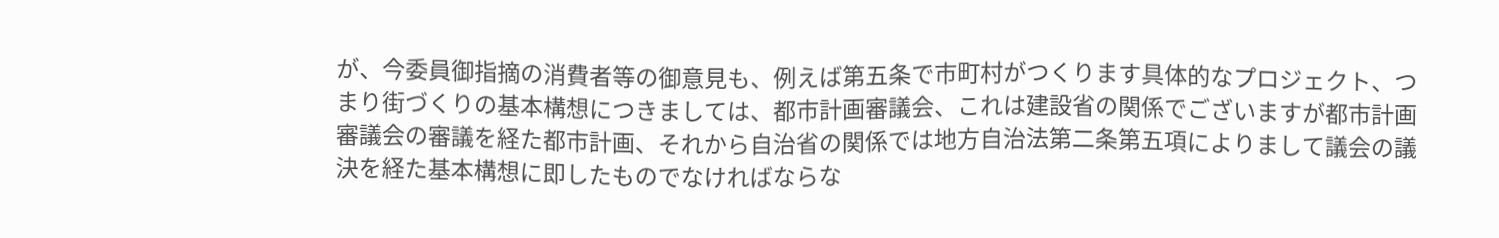が、今委員御指摘の消費者等の御意見も、例えば第五条で市町村がつくります具体的なプロジェクト、つまり街づくりの基本構想につきましては、都市計画審議会、これは建設省の関係でございますが都市計画審議会の審議を経た都市計画、それから自治省の関係では地方自治法第二条第五項によりまして議会の議決を経た基本構想に即したものでなければならな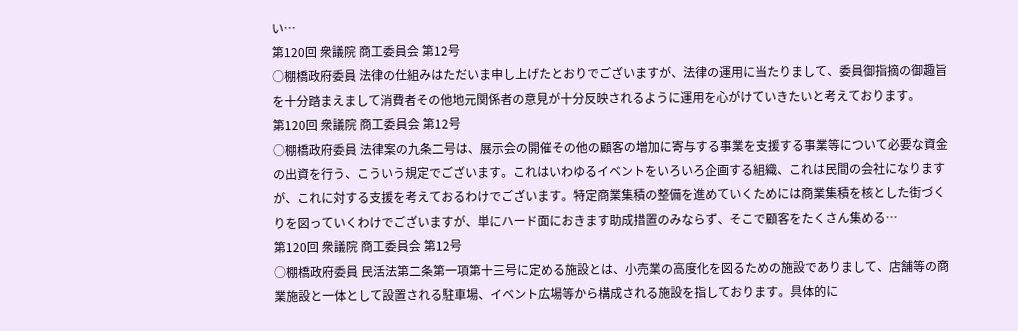い…
第120回 衆議院 商工委員会 第12号
○棚橋政府委員 法律の仕組みはただいま申し上げたとおりでございますが、法律の運用に当たりまして、委員御指摘の御趣旨を十分踏まえまして消費者その他地元関係者の意見が十分反映されるように運用を心がけていきたいと考えております。
第120回 衆議院 商工委員会 第12号
○棚橋政府委員 法律案の九条二号は、展示会の開催その他の顧客の増加に寄与する事業を支援する事業等について必要な資金の出資を行う、こういう規定でございます。これはいわゆるイベントをいろいろ企画する組織、これは民間の会社になりますが、これに対する支援を考えておるわけでございます。特定商業集積の整備を進めていくためには商業集積を核とした街づくりを図っていくわけでございますが、単にハード面におきます助成措置のみならず、そこで顧客をたくさん集める…
第120回 衆議院 商工委員会 第12号
○棚橋政府委員 民活法第二条第一項第十三号に定める施設とは、小売業の高度化を図るための施設でありまして、店舗等の商業施設と一体として設置される駐車場、イベント広場等から構成される施設を指しております。具体的に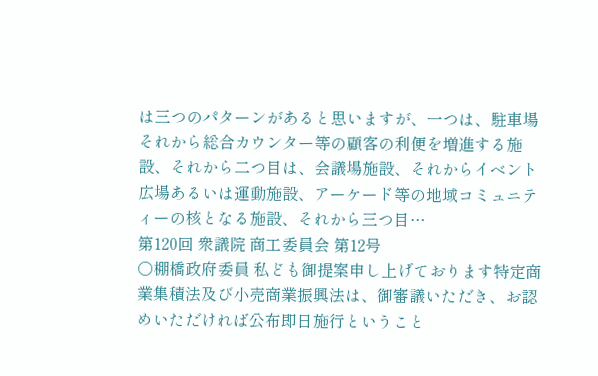は三つのパターンがあると思いますが、一つは、駐車場それから総合カウンター等の顧客の利便を増進する施設、それから二つ目は、会議場施設、それからイベント広場あるいは運動施設、アーケード等の地域コミュニティーの核となる施設、それから三つ目…
第120回 衆議院 商工委員会 第12号
○棚橋政府委員 私ども御提案申し上げております特定商業集積法及び小売商業振興法は、御審議いただき、お認めいただければ公布即日施行ということ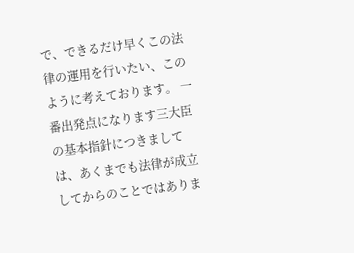で、できるだけ早くこの法律の運用を行いたい、このように考えております。 一番出発点になります三大臣の基本指針につきましては、あくまでも法律が成立してからのことではありま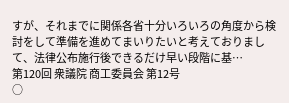すが、それまでに関係各省十分いろいろの角度から検討をして準備を進めてまいりたいと考えておりまして、法律公布施行後できるだけ早い段階に基…
第120回 衆議院 商工委員会 第12号
○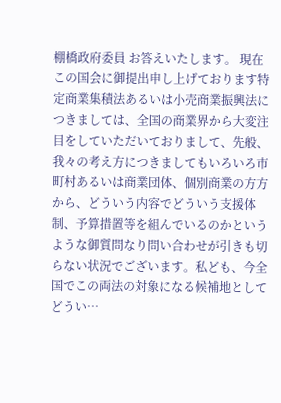棚橋政府委員 お答えいたします。 現在この国会に御提出申し上げております特定商業集積法あるいは小売商業振興法につきましては、全国の商業界から大変注目をしていただいておりまして、先般、我々の考え方につきましてもいろいろ市町村あるいは商業団体、個別商業の方方から、どういう内容でどういう支援体制、予算措置等を組んでいるのかというような御質問なり問い合わせが引きも切らない状況でございます。私ども、今全国でこの両法の対象になる候補地としてどうい…